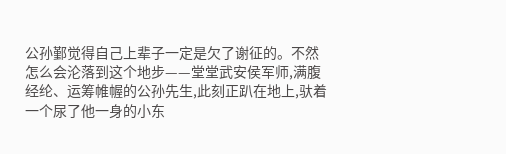公孙鄞觉得自己上辈子一定是欠了谢征的。不然怎么会沦落到这个地步——堂堂武安侯军师,满腹经纶、运筹帷幄的公孙先生,此刻正趴在地上,驮着一个尿了他一身的小东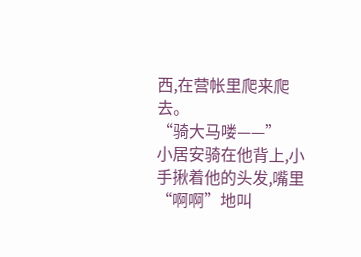西,在营帐里爬来爬去。
“骑大马喽——”
小居安骑在他背上,小手揪着他的头发,嘴里“啊啊”地叫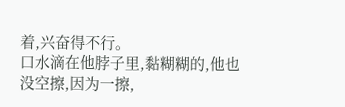着,兴奋得不行。
口水滴在他脖子里,黏糊糊的,他也没空擦,因为一擦,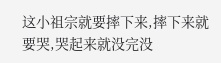这小祖宗就要摔下来,摔下来就要哭,哭起来就没完没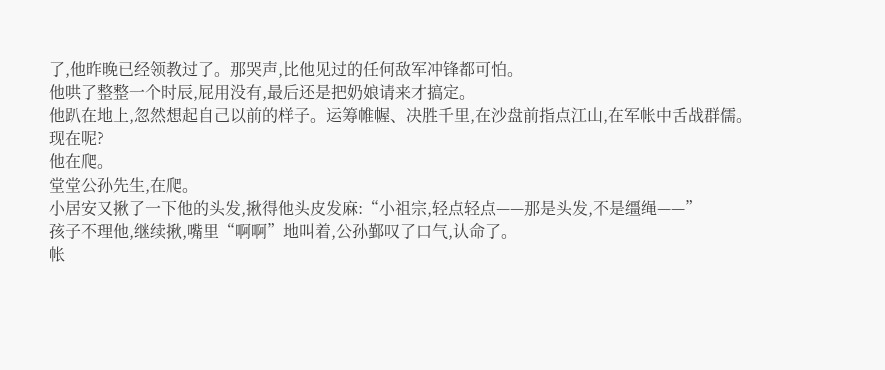了,他昨晚已经领教过了。那哭声,比他见过的任何敌军冲锋都可怕。
他哄了整整一个时辰,屁用没有,最后还是把奶娘请来才搞定。
他趴在地上,忽然想起自己以前的样子。运筹帷幄、决胜千里,在沙盘前指点江山,在军帐中舌战群儒。
现在呢?
他在爬。
堂堂公孙先生,在爬。
小居安又揪了一下他的头发,揪得他头皮发麻:“小祖宗,轻点轻点——那是头发,不是缰绳——”
孩子不理他,继续揪,嘴里“啊啊”地叫着,公孙鄞叹了口气,认命了。
帐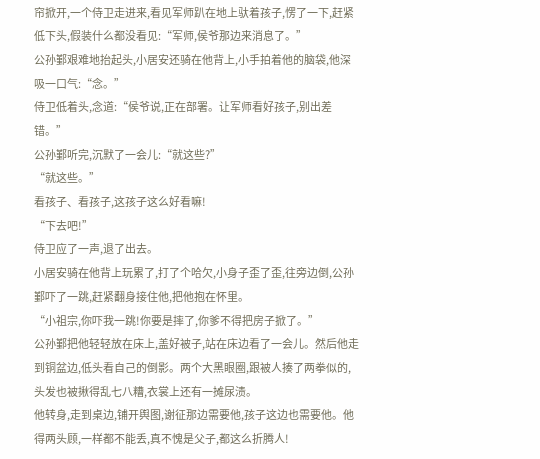帘掀开,一个侍卫走进来,看见军师趴在地上驮着孩子,愣了一下,赶紧低下头,假装什么都没看见:“军师,侯爷那边来消息了。”
公孙鄞艰难地抬起头,小居安还骑在他背上,小手拍着他的脑袋,他深吸一口气:“念。”
侍卫低着头,念道:“侯爷说,正在部署。让军师看好孩子,别出差错。”
公孙鄞听完,沉默了一会儿:“就这些?”
“就这些。”
看孩子、看孩子,这孩子这么好看嘛!
“下去吧!”
侍卫应了一声,退了出去。
小居安骑在他背上玩累了,打了个哈欠,小身子歪了歪,往旁边倒,公孙鄞吓了一跳,赶紧翻身接住他,把他抱在怀里。
“小祖宗,你吓我一跳!你要是摔了,你爹不得把房子掀了。”
公孙鄞把他轻轻放在床上,盖好被子,站在床边看了一会儿。然后他走到铜盆边,低头看自己的倒影。两个大黑眼圈,跟被人揍了两拳似的,头发也被揪得乱七八糟,衣裳上还有一摊尿渍。
他转身,走到桌边,铺开舆图,谢征那边需要他,孩子这边也需要他。他得两头顾,一样都不能丢,真不愧是父子,都这么折腾人!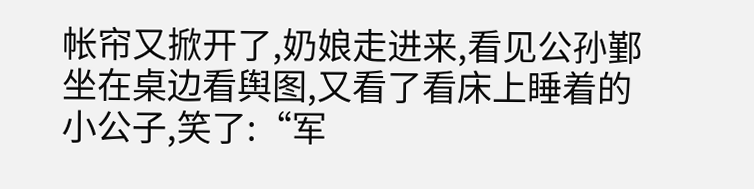帐帘又掀开了,奶娘走进来,看见公孙鄞坐在桌边看舆图,又看了看床上睡着的小公子,笑了:“军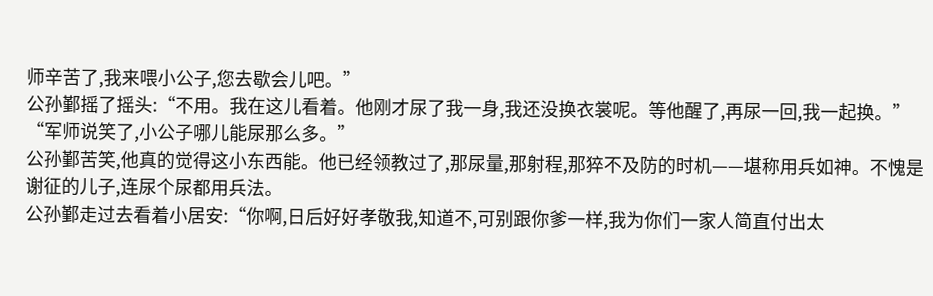师辛苦了,我来喂小公子,您去歇会儿吧。”
公孙鄞摇了摇头:“不用。我在这儿看着。他刚才尿了我一身,我还没换衣裳呢。等他醒了,再尿一回,我一起换。”
“军师说笑了,小公子哪儿能尿那么多。”
公孙鄞苦笑,他真的觉得这小东西能。他已经领教过了,那尿量,那射程,那猝不及防的时机——堪称用兵如神。不愧是谢征的儿子,连尿个尿都用兵法。
公孙鄞走过去看着小居安:“你啊,日后好好孝敬我,知道不,可别跟你爹一样,我为你们一家人简直付出太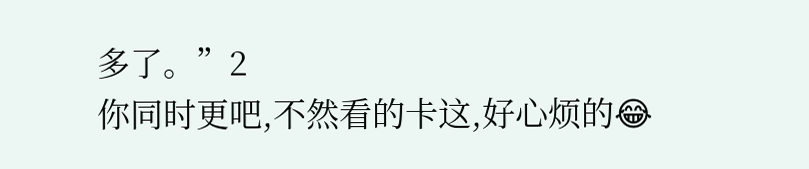多了。”2
你同时更吧,不然看的卡这,好心烦的😂